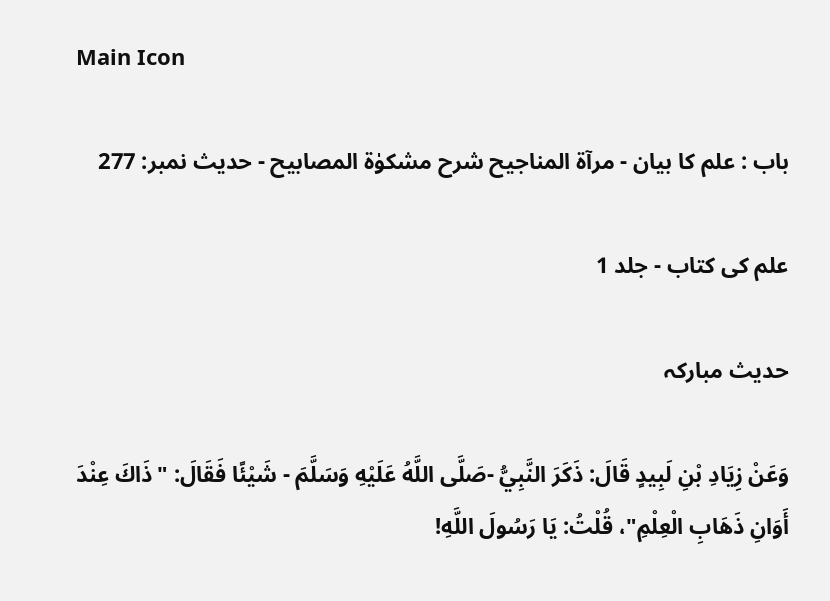Main Icon

باب : علم کا بیان - مرآۃ المناجیح شرح مشکوٰۃ المصابیح - حدیث نمبر: 277

علم کی کتاب - جلد 1

حدیث مبارکہ

وَعَنْ زِيَادِ بْنِ لَبِيدٍ قَالَ: ذَكَرَ النَّبِيُّ -صَلَّى اللَّهُ عَلَيْهِ وَسَلَّمَ - شَيْئًا فَقَالَ: "ذَاكَ عِنْدَ أَوَانِ ذَهَابِ الْعِلْمِ"، قُلْتُ: يَا رَسُولَ اللَّهِ!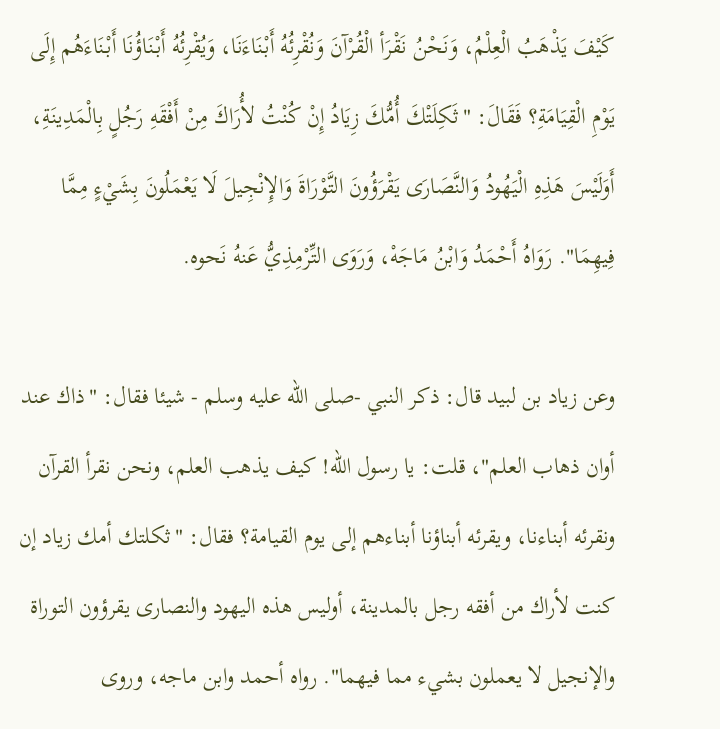كَيْفَ يَذْهَبُ الْعِلْمُ، وَنَحْنُ نَقْرَأ الْقُرْآنَ وَنُقْرِئُهُ أَبْنَاءَنَا، وَيُقْرِئُهُ أَبْنَاؤُنَا أَبْنَاءَهُم إِلَى يَوْمِ الْقِيَامَةِ؟ فَقَالَ: "ثَكِلَتْكَ أُمُّكَ زِيَادُ إِنْ كُنْتُ لأُرَاكَ مِنْ أَفْقَهِ رَجُلٍ بِالْمَدِينَةِ، أَوَلَيْسَ هَذِهِ الْيَهُودُ وَالنَّصَارَى يَقْرَؤُونَ التَّوْرَاةَ وَالإِنْجِيلَ لَا يَعْمَلُونَ بِشَيْءٍ مِمَّا فِيهِمَا". رَوَاهُ أَحْمَدُ وَابْنُ مَاجَهْ، وَرَوَى التِّرْمِذِيُّ عَنهُ نَحوه.

وعن زياد بن لبيد قال: ذكر النبي -صلى الله عليه وسلم - شيئا فقال: "ذاك عند أوان ذهاب العلم"، قلت: يا رسول الله! كيف يذهب العلم، ونحن نقرأ القرآن ونقرئه أبناءنا، ويقرئه أبناؤنا أبناءهم إلى يوم القيامة؟ فقال: "ثكلتك أمك زياد إن كنت لأراك من أفقه رجل بالمدينة، أوليس هذه اليهود والنصارى يقرؤون التوراة والإنجيل لا يعملون بشيء مما فيهما". رواه أحمد وابن ماجه، وروى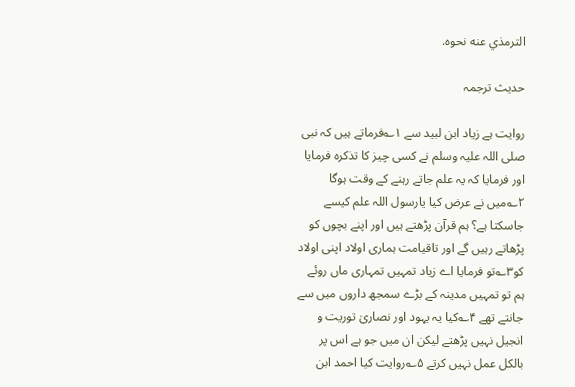الترمذي عنه نحوه.

حدیث ترجمہ

روایت ہے زیاد ابن لبید سے ۱؎فرماتے ہیں کہ نبی صلی اللہ علیہ وسلم نے کسی چیز کا تذکرہ فرمایا اور فرمایا کہ یہ علم جاتے رہنے کے وقت ہوگا ۲؎میں نے عرض کیا یارسول اللہ علم کیسے جاسکتا ہے؟ ہم قرآن پڑھتے ہیں اور اپنے بچوں کو پڑھاتے رہیں گے اور تاقیامت ہماری اولاد اپنی اولاد کو۳؎تو فرمایا اے زیاد تمہیں تمہاری ماں روئے ہم تو تمہیں مدینہ کے بڑے سمجھ داروں میں سے جانتے تھے ۴؎کیا یہ یہود اور نصاریٰ توریت و انجیل نہیں پڑھتے لیکن ان میں جو ہے اس پر بالکل عمل نہیں کرتے ۵؎روایت کیا احمد ابن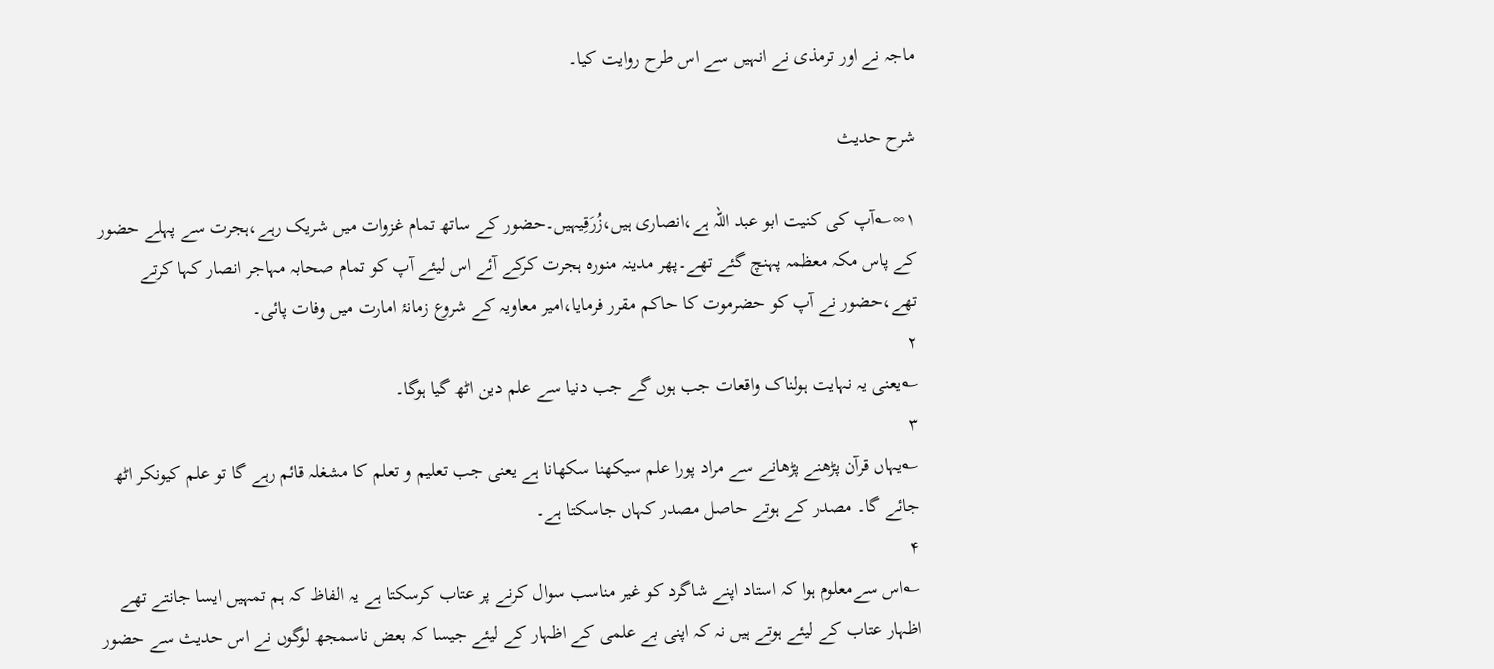ماجہ نے اور ترمذی نے انہیں سے اس طرح روایت کیا۔

شرح حدیث

۱∞؎آپ کی کنیت ابو عبد اللہ ہے،انصاری ہیں،زُرَقِیہیں۔حضور کے ساتھ تمام غزوات میں شریک رہے،ہجرت سے پہلے حضور کے پاس مکہ معظمہ پہنچ گئے تھے۔پھر مدینہ منورہ ہجرت کرکے آئے اس لیئے آپ کو تمام صحابہ مہاجر انصار کہا کرتے تھے،حضور نے آپ کو حضرموت کا حاکم مقرر فرمایا،امیر معاویہ کے شروع زمانۂ امارت میں وفات پائی۔
۲
؎یعنی یہ نہایت ہولناک واقعات جب ہوں گے جب دنیا سے علم دین اٹھ گیا ہوگا۔
۳
؎یہاں قرآن پڑھنے پڑھانے سے مراد پورا علم سیکھنا سکھانا ہے یعنی جب تعلیم و تعلم کا مشغلہ قائم رہے گا تو علم کیونکر اٹھ جائے گا۔ مصدر کے ہوتے حاصل مصدر کہاں جاسکتا ہے۔
۴
؎اس سےمعلوم ہوا کہ استاد اپنے شاگرد کو غیر مناسب سوال کرنے پر عتاب کرسکتا ہے یہ الفاظ کہ ہم تمہیں ایسا جانتے تھے اظہار عتاب کے لیئے ہوتے ہیں نہ کہ اپنی بے علمی کے اظہار کے لیئے جیسا کہ بعض ناسمجھ لوگوں نے اس حدیث سے حضور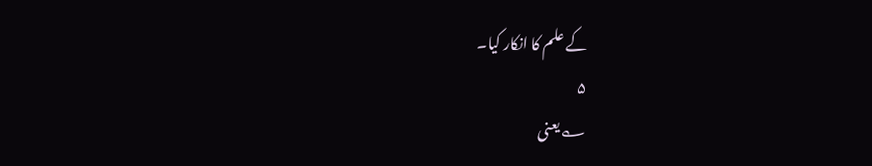کے علم کا انکار کیا۔
۵
؎یعنی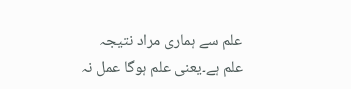علم سے ہماری مراد نتیجہ علم ہے۔یعنی علم ہوگا عمل نہ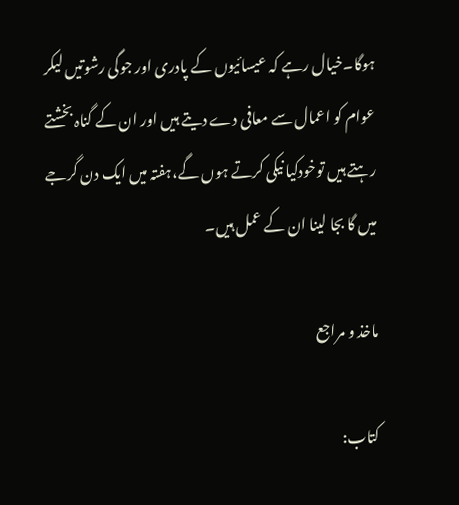ہوگا۔خیال رہے کہ عیسائیوں کے پادری اور جوگی رشوتیں لیکر عوام کو اعمال سے معافی دے دیتے ہیں اور ان کے گناہ بخشتے رہتے ہیں توخودکیا نیکی کرتے ہوں گے،ہفتہ میں ایک دن گرجے میں گا بجا لینا ان کے عمل ہیں۔

ماخذ و مراجع

کتاب: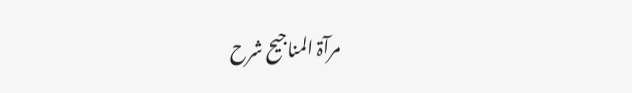مرآۃ المناجیح شرح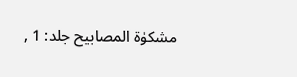مشکوٰۃ المصابیح جلد: 1 ,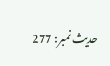حدیث نمبر: 277